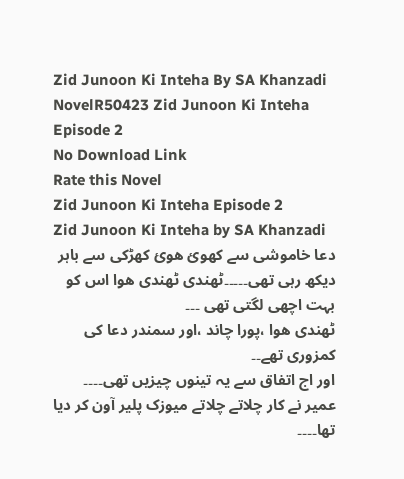Zid Junoon Ki Inteha By SA Khanzadi NovelR50423 Zid Junoon Ki Inteha Episode 2
No Download Link
Rate this Novel
Zid Junoon Ki Inteha Episode 2
Zid Junoon Ki Inteha by SA Khanzadi
دعا خاموشی سے کھوئ ھوئ کھڑکی سے باہر دیکھ رہی تھی۔۔۔۔۔ٹھندی ٹھندی ھوا اس کو بہت اچھی لگتی تھی ۔۔۔
ٹھندی ھوا ،پورا چاند ،اور سمندر دعا کی کمزوری تھے۔۔
اور اج اتفاق سے یہ تینوں چیزیں تھی۔۔۔۔
عمیر نے کار چلاتے چلاتے میوزک پلیر آون کر دیا تھا۔۔۔۔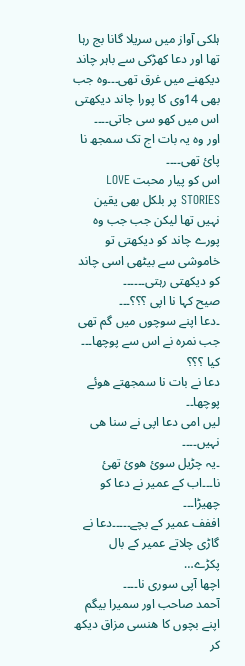ہلکی آواز میں سریلا گانا بج رہا تھا اور دعا کھڑکی سے باہر چاند دیکھنے میں غرق تھی۔۔۔وہ جب بھی 14وی کا پورا چاند دیکھتی اس میں کھو سی جاتی۔۔۔۔
اور وہ یہ بات اج تک سمجھ نا پائ تھی۔۔۔۔
اس کو پیار محبت LOVE STORIES پر بلکل بھی یقین نہیں تھا لیکن جب جب وہ پورے چاند کو دیکھتی تو خاموشی سے بیٹھی اسی چاند کو دیکھتی رہتی۔۔۔۔۔۔
صیح کہا نا اپی ؟؟؟۔۔۔
۔دعا اپنے سوچوں میں گم تھی جب نمرہ نے اس سے پوچھا۔۔۔
کیا ؟؟؟
دعا نے بات نا سمجھتے ھوئے پوچھا۔۔
لیں امی دعا اپی نے سنا ھی نہیں۔۔۔۔
۔یہ چڑیل سوئ ھوئ تھئ نا۔۔۔اب کے عمیر نے دعا کو چھیڑا۔۔۔
اففف عمیر کے بچے۔۔۔۔۔دعا نے گاڑی چلاتے عمیر کے بال پکڑے…
اچھا آپی سوری نا۔۔۔۔
آحمد صاحب اور سمیرا بیگم اپنے بچوں کا ھنسی مزاق دیکھ کر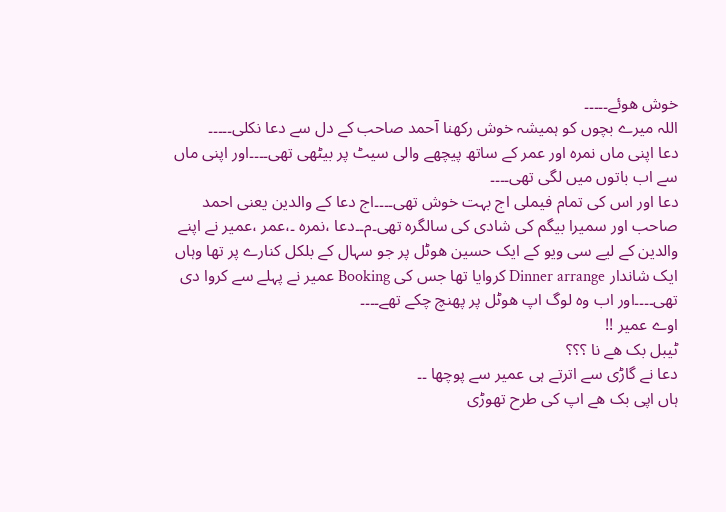خوش ھوئے۔۔۔۔۔
اللہ میرے بچوں کو ہمیشہ خوش رکھنا آحمد صاحب کے دل سے دعا نکلی۔۔۔۔۔
دعا اپنی ماں نمرہ اور عمر کے ساتھ پیچھے والی سیٹ پر بیٹھی تھی۔۔۔۔اور اپنی ماں سے اب باتوں میں لگی تھی۔۔۔۔
دعا اور اس کی تمام فیملی اج بہت خوش تھی۔۔۔۔اج دعا کے والدین یعنی احمد صاحب اور سمیرا بیگم کی شادی کی سالگرہ تھی۔م۔۔دعا ،نمرہ ۔،عمر ،عمیر نے اپنے والدین کے لیے سی ویو کے ایک حسین ھوٹل پر جو سہال کے بلکل کنارے پر تھا وہاں ایک شاندار Dinner arrange کروایا تھا جس کی Booking عمیر نے پہلے سے کروا دی تھی۔۔۔۔اور اب وہ لوگ اپ ھوٹل پر پھنچ چکے تھے۔۔۔۔
اوے عمیر !!
ٹیبل بک ھے نا ؟؟؟
دعا نے گاڑی سے اترتے ہی عمیر سے پوچھا ۔۔
ہاں اپی بک ھے اپ کی طرح تھوڑی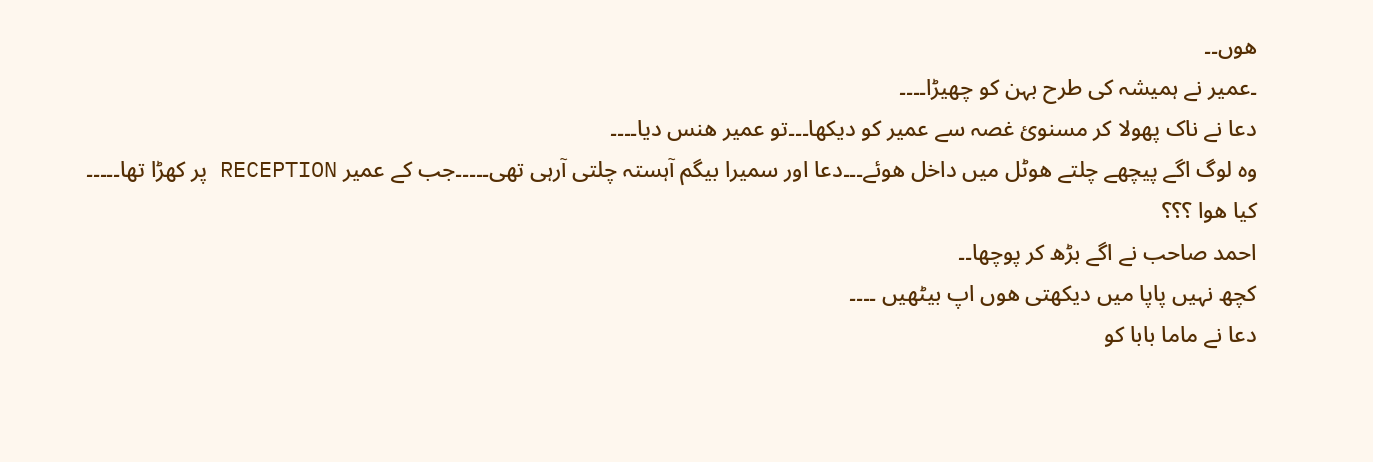ھوں۔۔
۔عمیر نے ہمیشہ کی طرح بہن کو چھیڑا۔۔۔۔
دعا نے ناک پھولا کر مسنوئ غصہ سے عمیر کو دیکھا۔۔۔تو عمیر ھنس دیا۔۔۔۔
وہ لوگ اگے پیچھے چلتے ھوٹل میں داخل ھوئے۔۔۔دعا اور سمیرا بیگم آہستہ چلتی آرہی تھی۔۔۔۔۔جب کے عمیر RECEPTION پر کھڑا تھا۔۔۔۔۔
کیا ھوا ؟؟؟
احمد صاحب نے اگے بڑھ کر پوچھا۔۔
کچھ نہیں پاپا میں دیکھتی ھوں اپ بیٹھیں ۔۔۔۔
دعا نے ماما بابا کو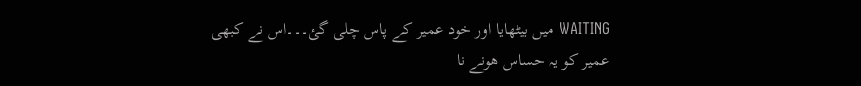WAITING میں بیٹھایا اور خود عمیر کے پاس چلی گئ۔۔۔اس نے کبھی عمیر کو یہ حساس ھونے نا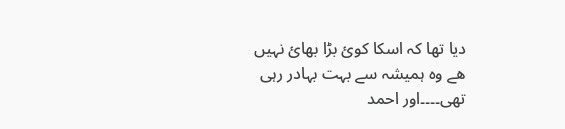دیا تھا کہ اسکا کوئ بڑا بھائ نہیں ھے وہ ہمیشہ سے بہت بہادر رہی تھی۔۔۔۔اور احمد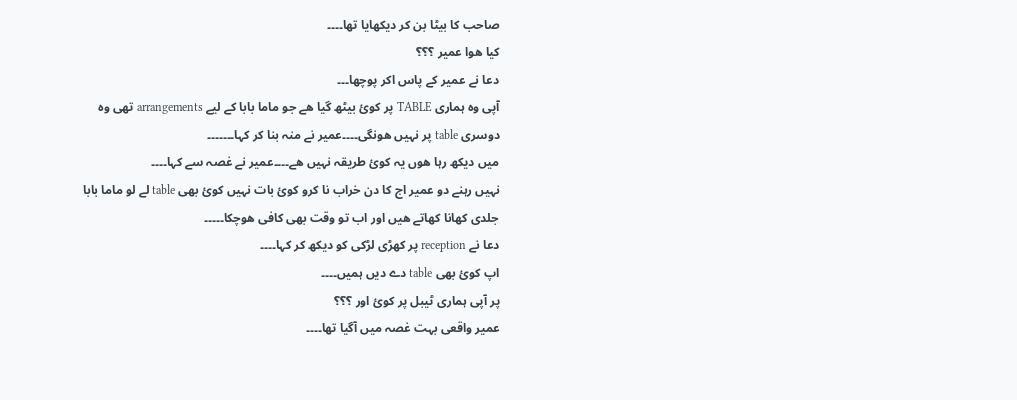صاحب کا بیٹا بن کر دیکھایا تھا۔۔۔۔
کیا ھوا عمیر ؟؟؟
دعا نے عمیر کے پاس اکر پوچھا۔۔۔
آپی وہ ہماری TABLE پر کوئ بیٹھ گیا ھے جو ماما بابا کے لیے arrangements تھی وہ دوسری table پر نہیں ھونگی۔۔۔۔عمیر نے منہ بنا کر کہا۔۔۔۔۔۔۔
میں دیکھ رہا ھوں یہ کوئ طریقہ نہیں ھے۔۔۔۔عمیر نے غصہ سے کہا۔۔۔۔
نہیں رہنے دو عمیر اج کا دن خراب نا کرو کوئ بات نہیں کوئ بھی table لے لو ماما بابا جلدی کھانا کھاتے ھیں اور اب تو وقت بھی کافی ھوچکا۔۔۔۔۔
دعا نے reception پر کھڑی لڑکی کو دیکھ کر کہا۔۔۔۔
اپ کوئ بھی table دے دیں ہمیں۔۔۔۔
پر آپی ہماری ٹیبل پر کوئ اور ؟؟؟
عمیر واقعی بہت غصہ میں آگیا تھا۔۔۔۔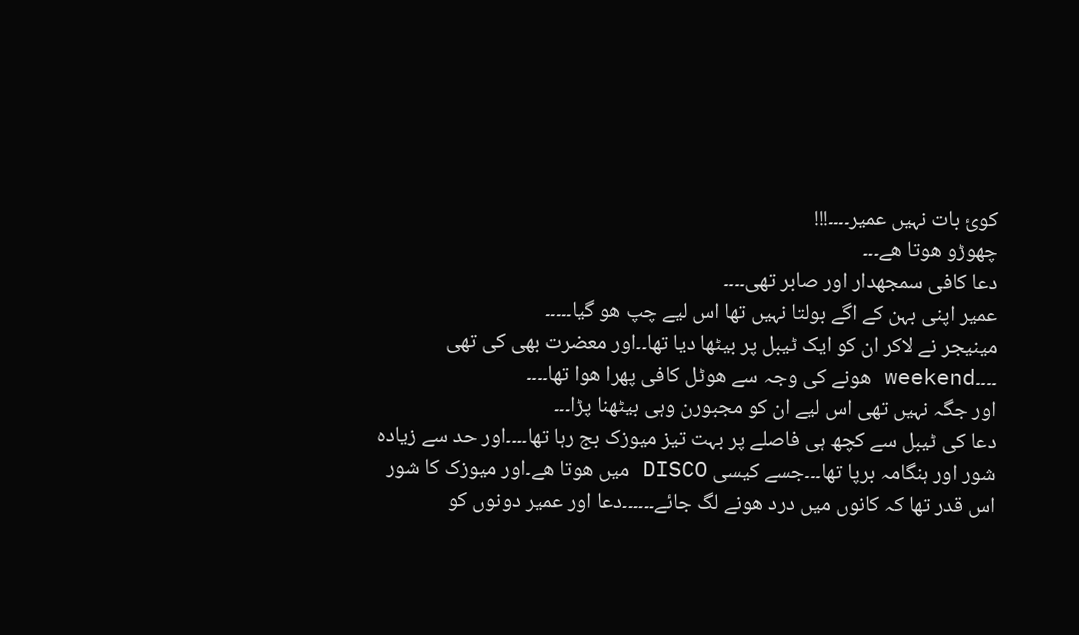کوئ بات نہیں عمیر۔۔۔۔!!!
چھوڑو ھوتا ھے۔۔۔
دعا کافی سمجھدار اور صابر تھی۔۔۔۔
عمیر اپنی بہن کے اگے بولتا نہیں تھا اس لیے چپ ھو گیا۔۔۔۔۔
مینیجر نے لاکر ان کو ایک ٹیبل پر بیٹھا دیا تھا۔۔اور معضرت بھی کی تھی ۔۔۔۔weekend ھونے کی وجہ سے ھوٹل کافی پھرا ھوا تھا۔۔۔۔
اور جگہ نہیں تھی اس لیے ان کو مجبورن وہی بیٹھنا پڑا۔۔۔
دعا کی ٹیبل سے کچھ ہی فاصلے پر بہت تیز میوزک بج رہا تھا۔۔۔۔اور حد سے زیادہ شور اور ہنگامہ برپا تھا۔۔۔جسے کیسی DISCO میں ھوتا ھے۔اور میوزک کا شور اس قدر تھا کہ کانوں میں درد ھونے لگ جائے۔۔۔۔۔۔دعا اور عمیر دونوں کو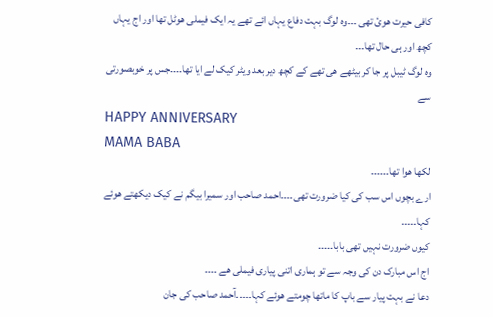کافی حیرت ھوئ تھی ۔۔۔وہ لوگ بہت دفاع یہاں ائے تھے یہ ایک فیملی ھوٹل تھا اور اج یہاں کچھ اور ہی حال تھا۔۔۔
وہ لوگ ٹیبل پر جا کر بیٹھے ھی تھے کے کچھ دیر بعد ویٹر کیک لے ایا تھا۔۔۔۔جس پر خوبصورتی سے
HAPPY ANNIVERSARY
MAMA BABA
لکھا ھوا تھا۔۔۔۔۔۔
ارے بچوں اس سب کی کیا ضرورت تھی۔۔۔۔احمد صاحب اور سمیرا بیگم نے کیک دیکھتے ھوئے کہا۔۔۔۔۔
کیوں ضرورت نہیں تھی بابا۔۔۔۔۔
اج اس مبارک دن کی وجہ سے تو ہماری اتنی پیاری فیملی ھے ۔۔۔۔
دعا نے بہت پیار سے باپ کا ماتھا چومتے ھوئے کہا۔۔۔۔۔آحمد صاحب کی جان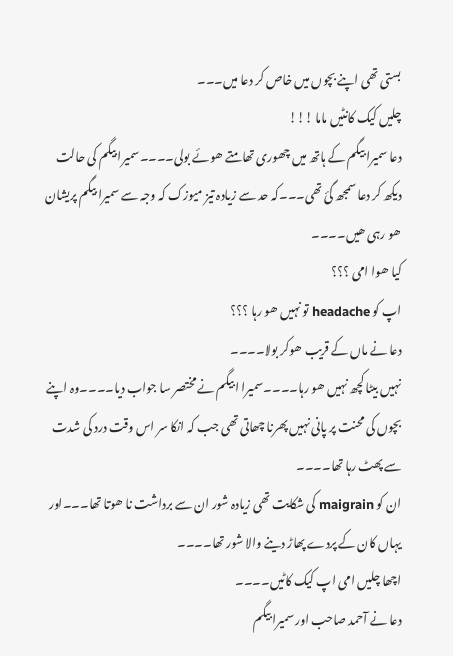بستی تھی اپنے بچوں میں خاص کر دعا میں۔۔۔
چلیں کیک کانٹیں ماما !!!
دعا سمیرا بیگم کے ہاتھ میں چھوری تھامتے ھوئے بولی۔۔۔۔سمیرا بیگم کی حالت دیکھ کر دعا سمجھ گئ تھی۔۔۔کہ حد سے زیادہ تیز میوزک کہ وجہ سے سمیرا بیگم پریشان ھو رہی ھیں۔۔۔۔
کیا ھوا امی ؟؟؟
اپ کو headache تو نہیں ھو رہا ؟؟؟
دعا نے ماں کے قریب ھوکر بولا۔۔۔۔
نہیں بیٹا کچھ نہیں ھو رہا۔۔۔۔سمیرا ابیگم نے مختصر سا جواب دیا۔۔۔۔وہ اپنے بچوں کی محنت پر پانی نہیں پھرنا چھاتی تھی جب کہ انکا سر اس وقت درد کی شدت سے پھٹ رہا تھا۔۔۔۔
ان کو maigrain کی شکایت تھی زیادہ شور ان سے برداشت نا ھوتا تھا۔۔۔اور یہاں کان کے پردے پھاڑ دینے والا شور تھا۔۔۔۔
اچھا چلیں امی اپ کیک کاٹیں۔۔۔۔
دعا نے آحمد صاحب اور سمیرا بیگم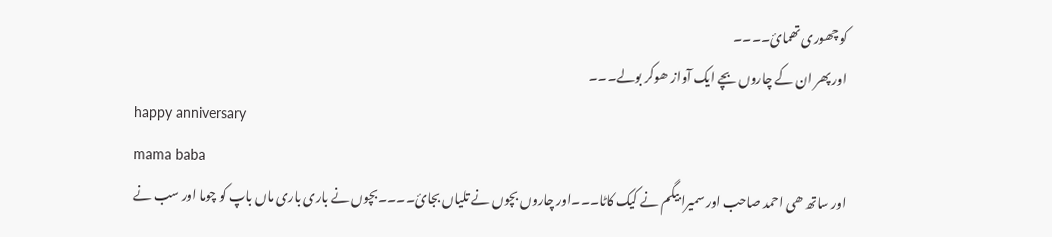کو چھوری تھمائ۔۔۔۔
اور پھر ان کے چاروں بچے ایک آواز ھوکر بولے۔۔۔
happy anniversary
mama baba
اور ساتھ ھی احمد صاحب اور سمیرا بیگم نے کیک کاٹا۔۔۔اور چاروں بچوں نے تلیاں بجائ۔۔۔۔بچوں نے باری باری ماں باپ کو چوما اور سب نے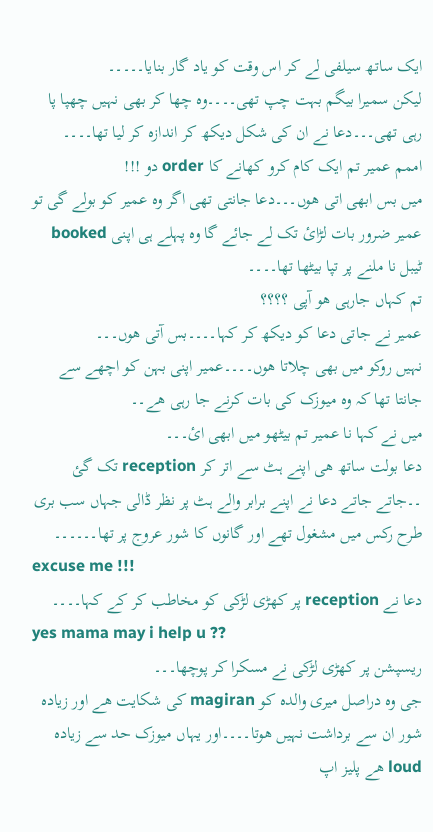ایک ساتھ سیلفی لے کر اس وقت کو یاد گار بنایا۔۔۔۔۔
لیکن سمیرا بیگم بہت چپ تھی۔۔۔۔وہ چھا کر بھی نہیں چھپا پا رہی تھی۔۔۔دعا نے ان کی شکل دیکھ کر اندازہ کر لیا تھا۔۔۔۔
اممم عمیر تم ایک کام کرو کھانے کا order دو !!!
میں بس ابھی اتی ھوں۔۔۔دعا جانتی تھی اگر وہ عمیر کو بولے گی تو عمیر ضرور بات لڑائ تک لے جائے گا وہ پہلے ہی اپنی booked ٹیبل نا ملنے پر تپا بیٹھا تھا۔۔۔۔
تم کہاں جارہی ھو آپی ؟؟؟؟
عمیر نے جاتی دعا کو دیکھ کر کہا۔۔۔۔بس آتی ھوں۔۔۔
نہیں روکو میں بھی چلاتا ھوں۔۔۔۔عمیر اپنی بہن کو اچھے سے جانتا تھا کہ وہ میوزک کی بات کرنے جا رہی ھے۔۔
میں نے کہا نا عمیر تم بیٹھو میں ابھی ائ۔۔۔
دعا بولت ساتھ ھی اپنے ہٹ سے اتر کر reception تک گئ ۔۔جاتے جاتے دعا نے اپنے برابر والے ہٹ پر نظر ڈالی جہاں سب بری طرح رکس میں مشغول تھے اور گانوں کا شور عروج پر تھا۔۔۔۔۔۔
excuse me !!!
دعا نے reception پر کھڑی لڑکی کو مخاطب کر کے کہا۔۔۔۔
yes mama may i help u ??
ریسپشن پر کھڑی لڑکی نے مسکرا کر پوچھا۔۔۔
جی وہ دراصل میری والدہ کو magiran کی شکایت ھے اور زیادہ شور ان سے برداشت نہیں ھوتا۔۔۔۔اور یہاں میوزک حد سے زیادہ loud ھے پلیز اپ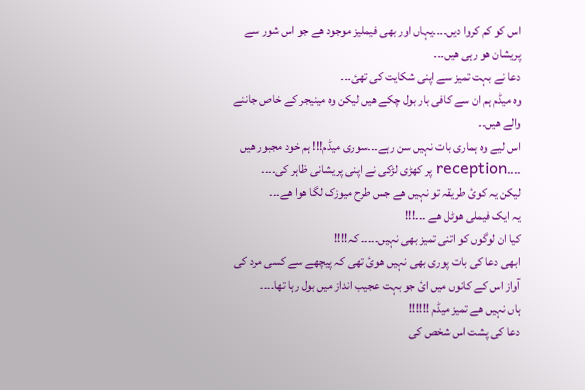اس کو کم کروا دیں۔۔۔۔یہاں اور بھی فیملیز موجود ھے جو اس شور سے پریشان ھو رہی ھیں۔۔۔
دعا نے بہت تمیز سے اپنی شکایت کی تھئ۔۔۔
وہ میڈم ہم ان سے کافی بار بول چکے ھیں لیکن وہ مینیجر کے خاص جاننے والے ھیں۔۔
اس لیے وہ ہماری بات نہیں سن رہے۔۔۔سوری میڈم!!! ہم خود مجبور ھیں ۔۔۔۔reception پر کھڑی لڑکی نے اپنی پریشانی ظاہر کی۔۔۔۔
لیکن یہ کوئ طریقہ تو نہیں ھے جس طرح میوزک لگا ھوا ھے۔۔۔
یہ ایک فیملی ھوٹل ھے ۔۔۔!!!
کیا ان لوگوں کو اتنی تمیز بھی نہیں۔۔۔۔۔ کہ!!!!
ابھی دعا کی بات پوری بھی نہیں ھوئ تھی کہ پیچھے سے کسی مرد کی آواز اس کے کانوں میں ائ جو بہت عجیب انداز میں بول رہا تھا۔۔۔۔
ہاں نہیں ھے تمیز میڈم !!!!!!
دعا کی پشت اس شخص کی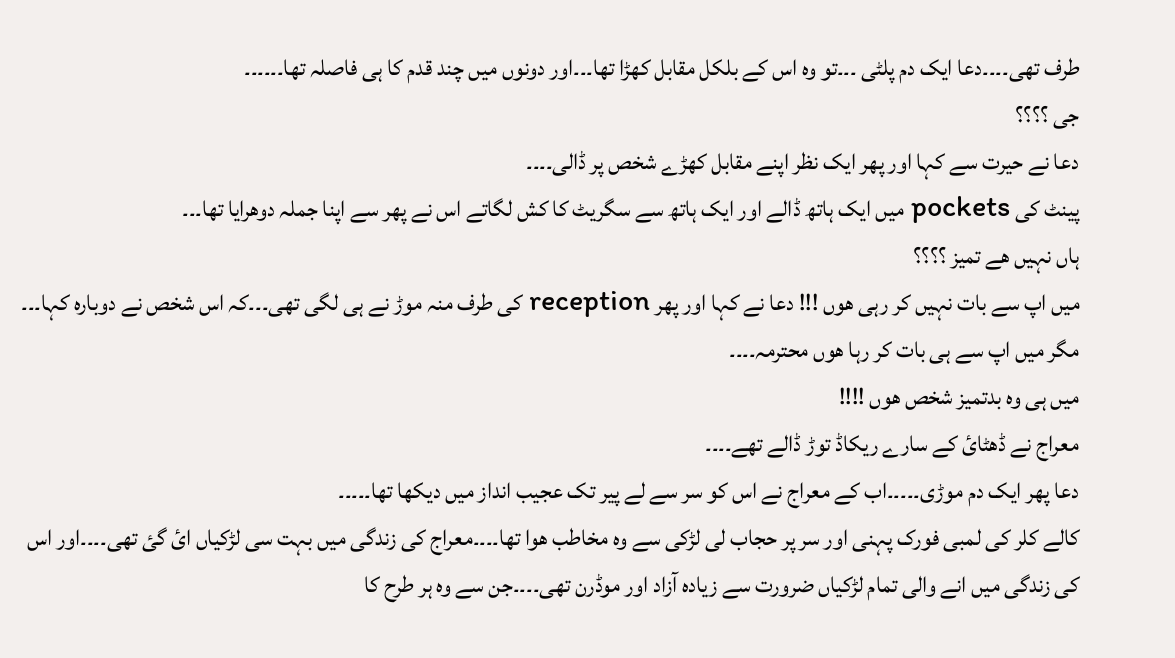طرف تھی۔۔۔۔دعا ایک دم پلٹی ۔۔۔تو وہ اس کے بلکل مقابل کھڑا تھا۔۔۔اور دونوں میں چند قدم کا ہی فاصلہ تھا۔۔۔۔۔۔
جی ؟؟؟؟
دعا نے حیرت سے کہا اور پھر ایک نظر اپنے مقابل کھڑے شخص پر ڈالی۔۔۔۔
پینٹ کی pockets میں ایک ہاتھ ڈالے اور ایک ہاتھ سے سگریٹ کا کش لگاتے اس نے پھر سے اپنا جملہ دوھرایا تھا۔۔۔
ہاں نہیں ھے تمیز ؟؟؟؟
میں اپ سے بات نہیں کر رہی ھوں !!! دعا نے کہا اور پھر reception کی طرف منہ موڑ نے ہی لگی تھی۔۔۔کہ اس شخص نے دوبارہ کہا۔۔۔
مگر میں اپ سے ہی بات کر رہا ھوں محترمہ۔۔۔۔
میں ہی وہ بدتمیز شخص ھوں !!!!
معراج نے ڈھٹائ کے سارے ریکاڈ توڑ ڈالے تھے۔۔۔۔
دعا پھر ایک دم موڑی۔۔۔۔۔اب کے معراج نے اس کو سر سے لے پیر تک عجیب انداز میں دیکھا تھا۔۔۔۔۔
کالے کلر کی لمبی فورک پہنی اور سر پر حجاب لی لڑکی سے وہ مخاطب ھوا تھا۔۔۔۔معراج کی زندگی میں بہت سی لڑکیاں ائ گئ تھی۔۔۔۔اور اس کی زندگی میں انے والی تمام لڑکیاں ضرورت سے زیادہ آزاد اور موڈرن تھی۔۔۔۔جن سے وہ ہر طرح کا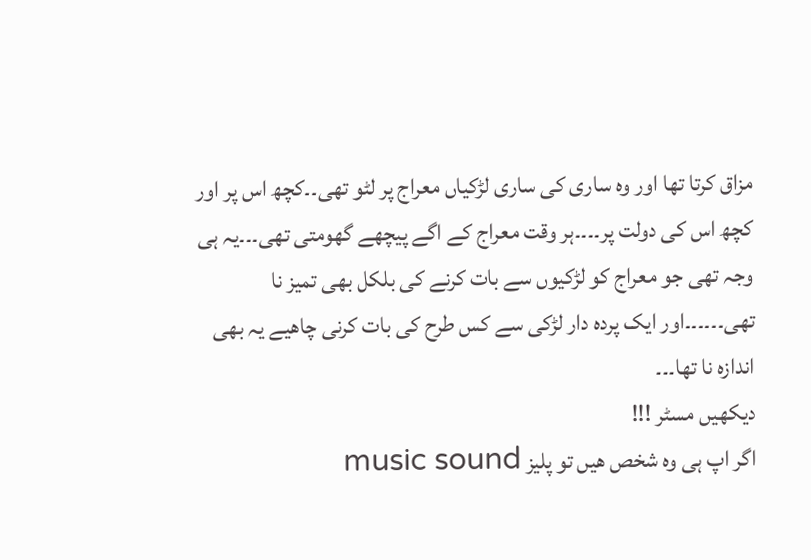مزاق کرتا تھا اور وہ ساری کی ساری لڑکیاں معراج پر لٹو تھی۔۔کچھ اس پر اور کچھ اس کی دولت پر۔۔۔۔ہر وقت معراج کے اگے پیچھے گھومتی تھی۔۔۔یہ ہی وجہ تھی جو معراج کو لڑکیوں سے بات کرنے کی بلکل بھی تمیز نا تھی۔۔۔۔۔۔اور ایک پردہ دار لڑکی سے کس طرح کی بات کرنی چاھیے یہ بھی اندازہ نا تھا۔۔۔
دیکھیں مسٹر !!!
اگر اپ ہی وہ شخص ھیں تو پلیز music sound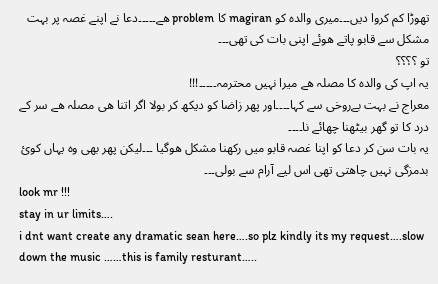تھوڑا کم کروا دیں۔۔۔میری والدہ کو magiran کا problem ھے۔۔۔۔۔دعا نے اپنے غصہ پر بہت مشکل سے قابو پاتے ھوئے اپنی بات کی تھی۔۔۔
تو ؟؟؟؟
یہ اپ کی والدہ کا مصلہ ھے میرا نہیں محترمہ۔۔۔۔۔!!!
معراج نے بہت بےروخی سے کہا۔۔۔۔اور پھر زاضا کو دیکھ کر بولا اگر اتنا ھی مصلہ ھے سر کے درد کا تو گھر بیٹھنا چھائے نا۔۔۔۔
یہ بات سن کر دعا کو اپنا غصہ قابو میں رکھنا مشکل ھوگیا ۔۔۔لیکن پھر بھی وہ یہاں کوئ بدمزگی نہیں چاھتی تھی اس لیے آرام سے بولی۔۔۔
look mr !!!
stay in ur limits….
i dnt want create any dramatic sean here….so plz kindly its my request….slow down the music ……this is family resturant…..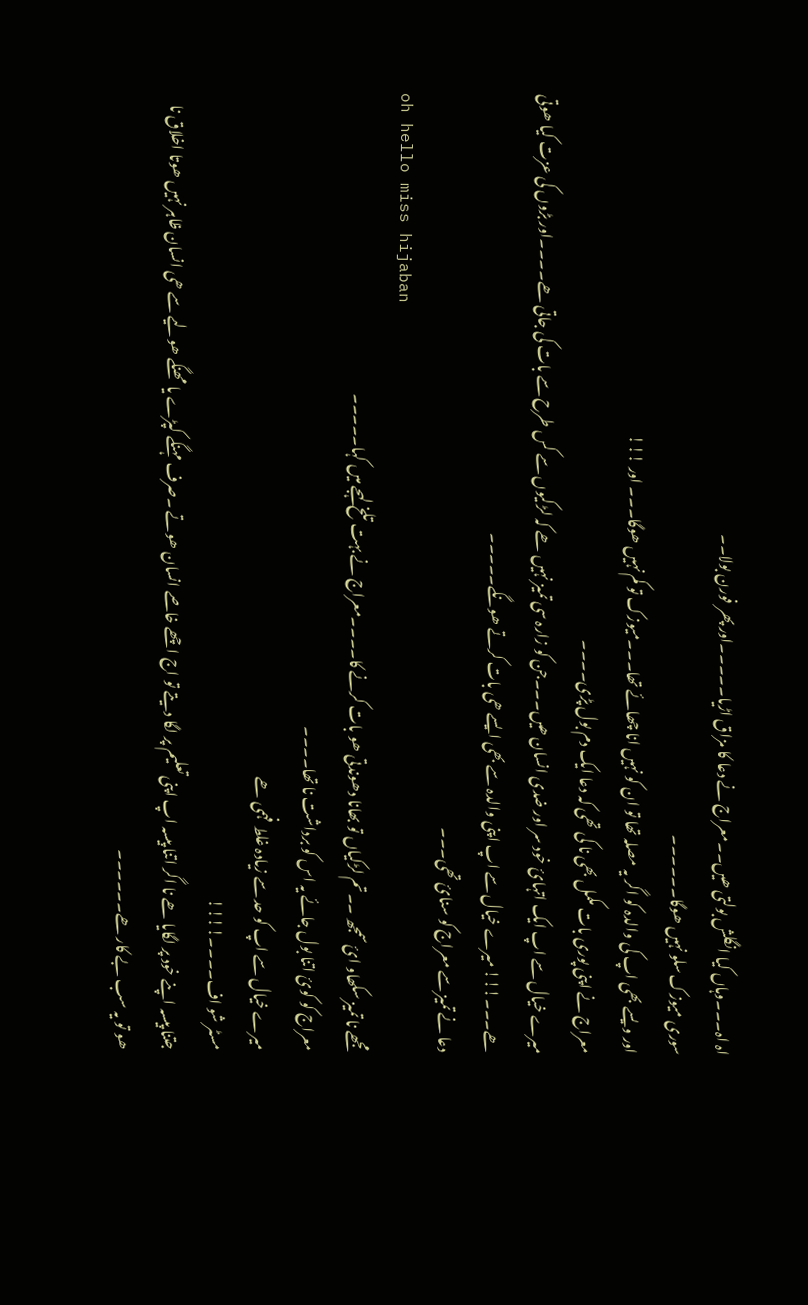اہ اہ۔۔۔وہاں کیا انگلش بولتی ھیں۔۔معراج نے دعا کا مزاق اڑیا۔۔۔۔۔اور پھر فورن بولا۔۔
سوری میوزک سلو نہیں ھوگا۔۔۔۔۔۔
اور ویسے بھی اپ کی والدہ کو اگر یہ مصلہ تھا تو ان کو نہیں انا چھائے تھا۔۔۔میوزک تو کم نہیں ھوگا۔۔۔ اور !!!
معراج نے اپنی پوری بات مکمل بھی نا کی تھی کہ دعا ایک دم بول پڑی۔۔۔۔
میرے خیال سے اپ ایک اتہائ خود سر اور ضدی انسان ھیں۔۔۔جن کو زارہ سی تمیز نہیں ھے کہ لڑکیوں سے کس طرح سے بات کی جاتی ھے۔۔۔۔اور بڑوں کی عزت کیا ھوتی ھے۔۔۔!!! میرے خیال سے اپ اپنی والدہ سے بھی ایسے ھی بات کرتے ھونگے۔۔۔۔۔
دعا نے تمیز سے معراج کو سنائ تھی۔۔۔
oh hello miss hijaban
مجھے نا تمیز سکھاو ائ سمجھ ۔۔تم لڑکیاں تو بھانا دھوندتی ھو بات کرنے کا۔۔۔۔معراج نے بہت تلخ لہجے میں کہا۔۔۔۔۔
معراج کو کوئ اتنا بول جائے یہ اس کو برداشت نا تھا۔۔۔۔
میرے خیال سے اپ کو حد سے زیادہ غلط فہمی ھے
مسٹر شو اف۔۔۔۔!!!!
جتنا پیسہ اپنے خود پر لگایا ھے نا اگر اتنا پیسہ اپ اپنی تعلیم پر لگا دیتے تو اج اچھے خاصے انسان ھوتے ۔صرف مہنگے کپڑے یا مھنگے ھولیے سے ھی انسان ظاہر نہیں ھوتا اخلاق نا ھو تو یہ سب بے کار ھے۔۔۔۔۔۔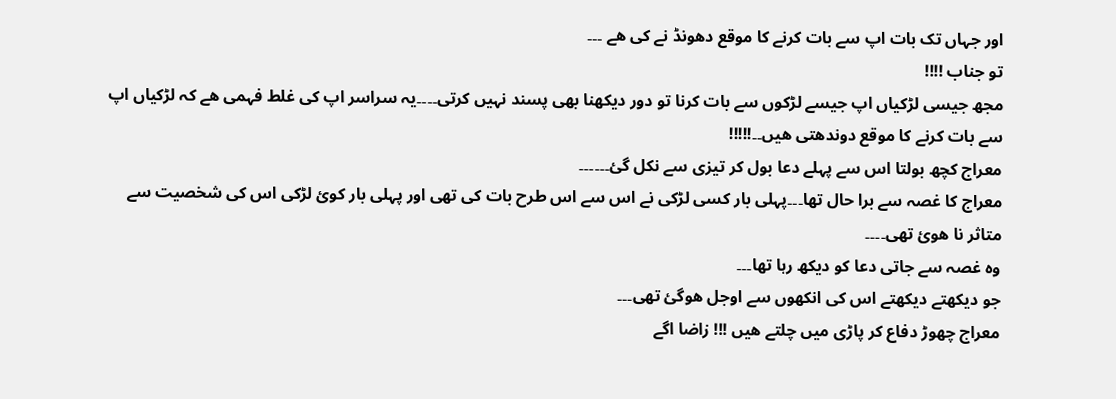اور جہاں تک بات اپ سے بات کرنے کا موقع دھونڈ نے کی ھے ۔۔۔
تو جناب !!!!
مجھ جیسی لڑکیاں اپ جیسے لڑکوں سے بات کرنا تو دور دیکھنا بھی پسند نہیں کرتی۔۔۔۔یہ سراسر اپ کی غلط فہمی ھے کہ لڑکیاں اپ سے بات کرنے کا موقع دوندھتی ھیں۔۔!!!!!
معراج کچھ بولتا اس سے پہلے دعا بول کر تیزی سے نکل گئ۔۔۔۔۔۔
معراج کا غصہ سے برا حال تھا۔۔۔پہلی بار کسی لڑکی نے اس سے اس طرح بات کی تھی اور پہلی بار کوئ لڑکی اس کی شخصیت سے متاثر نا ھوئ تھی۔۔۔۔
وہ غصہ سے جاتی دعا کو دیکھ رہا تھا۔۔۔
جو دیکھتے دیکھتے اس کی انکھوں سے اوجل ھوگئ تھی۔۔۔
معراج چھوڑ دفاع کر پاڑی میں چلتے ھیں !!! زاضا اگے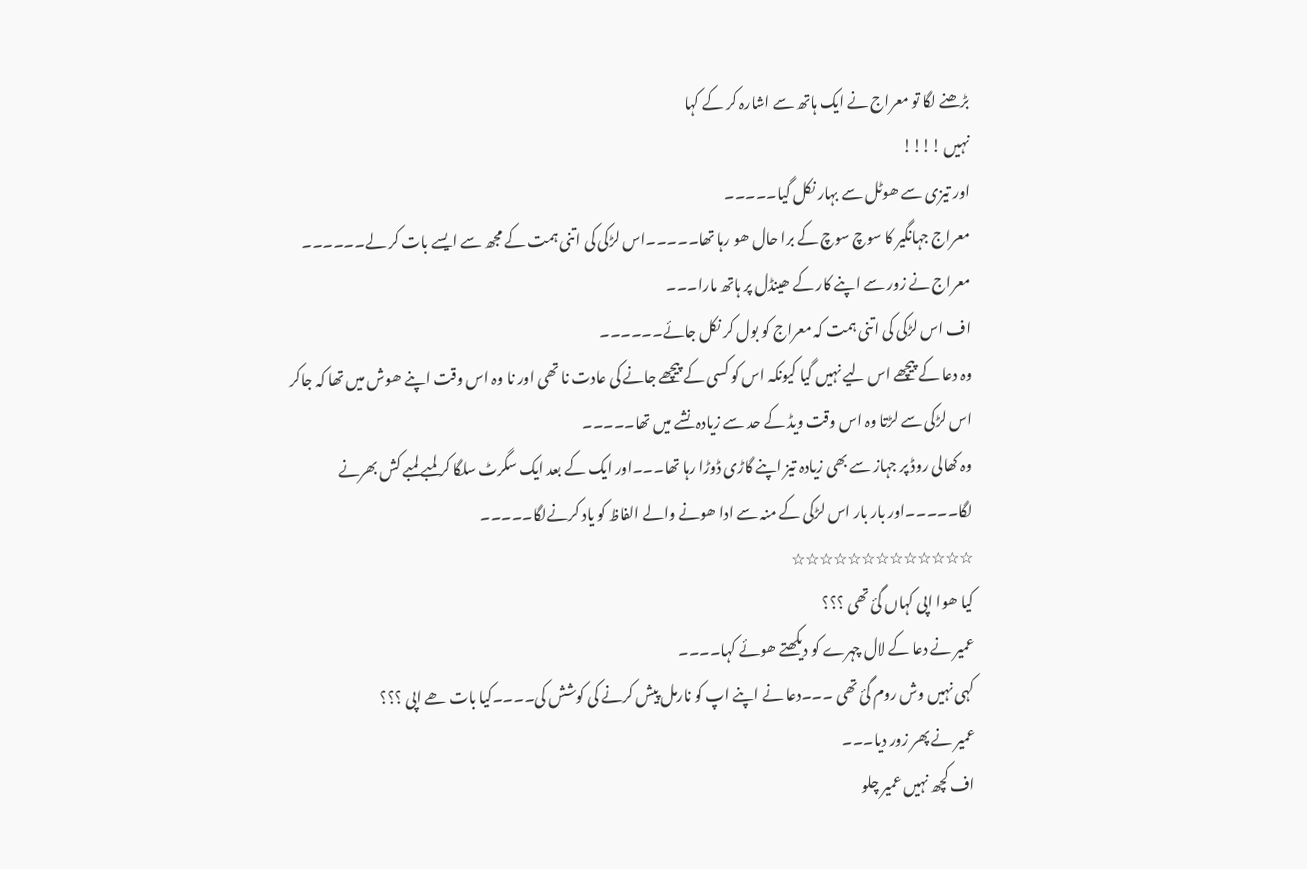بڑھنے لگا تو معراج نے ایک ہاتھ سے اشارہ کر کے کہا
نہیں !!!!
اور تیزی سے ھوٹل سے بہار نکل گیا۔۔۔۔۔
معراج جہانگیر کا سوچ سوچ کے برا حال ھو رہا تھا۔۔۔۔۔اس لڑکی کی اتنی ہمت کے مجھ سے ایسے بات کر لے۔۔۔۔۔۔ معراج نے زور سے اپنے کار کے ھینڈل پر ہاتھ مارا۔۔۔
اف اس لڑکی کی اتنی ہمت کہ معراج کو بول کر نکل جائے۔۔۔۔۔۔
وہ دعا کے پیچھے اس لیے نہیں گیا کیونکہ اس کو کسی کے پیچھے جانے کی عادت نا تھی اور نا وہ اس وقت اپنے ھوش میں تھا کہ جاکر اس لڑکی سے لڑتا وہ اس وقت ویڈ کے حد سے زیادہ نشے میں تھا۔۔۔۔۔
وہ کھالی روڈ پر جہاز سے بھی زیادہ تیز اپنے گاڑی ڈوڑا رہا تھا۔۔۔اور ایک کے بعد ایک سگرٹ سلگا کر لمبے لمبے کش بھرنے لگا۔۔۔۔۔اور بار بار اس لڑکی کے منہ سے ادا ھونے والے الفاظ کو یاد کرنےلگا۔۔۔۔۔
☆☆☆☆☆☆☆☆☆☆☆☆☆
کیا ھوا اپی کہاں گئ تھی ؟؟؟
عمیر نے دعا کے لال چہرے کو دیکھتے ھوئے کہا۔۔۔۔
کہی نہیں وش روم گئ تھی ۔۔۔دعا نے اپنے اپ کو نارمل پیش کرنے کی کوشش کی۔۔۔۔کیا بات ھے اپی ؟؟؟
عمیر نے پھر زور دیا۔۔۔
اف کچھ نہیں عمیر چلو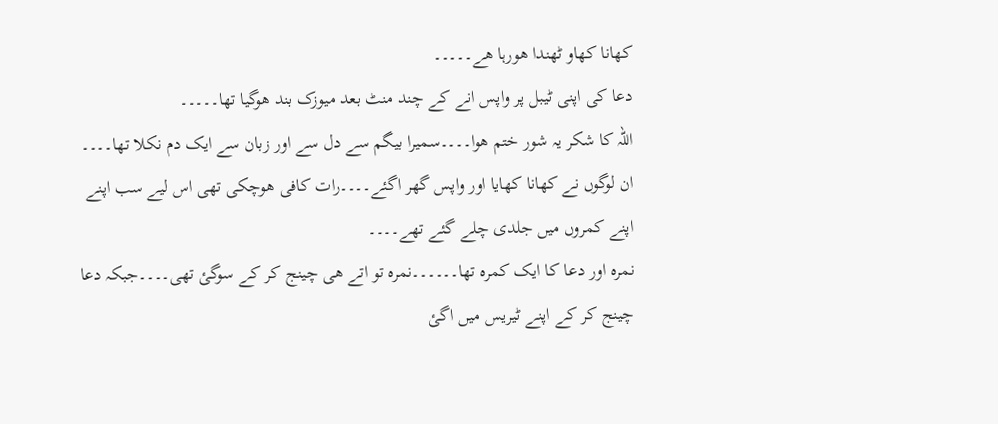کھانا کھاو ٹھندا ھورہا ھے۔۔۔۔۔
دعا کی اپنی ٹیبل پر واپس انے کے چند منٹ بعد میوزک بند ھوگیا تھا۔۔۔۔۔
اللہ کا شکر یہ شور ختم ھوا۔۔۔۔سمیرا بیگم سے دل سے اور زبان سے ایک دم نکلا تھا۔۔۔۔
ان لوگوں نے کھانا کھایا اور واپس گھر اگئے۔۔۔۔رات کافی ھوچکی تھی اس لیے سب اپنے اپنے کمروں میں جلدی چلے گئے تھے۔۔۔۔
نمرہ اور دعا کا ایک کمرہ تھا۔۔۔۔۔۔نمرہ تو اتے ھی چینج کر کے سوگئ تھی۔۔۔۔جبکہ دعا چینج کر کے اپنے ٹیریس میں اگئ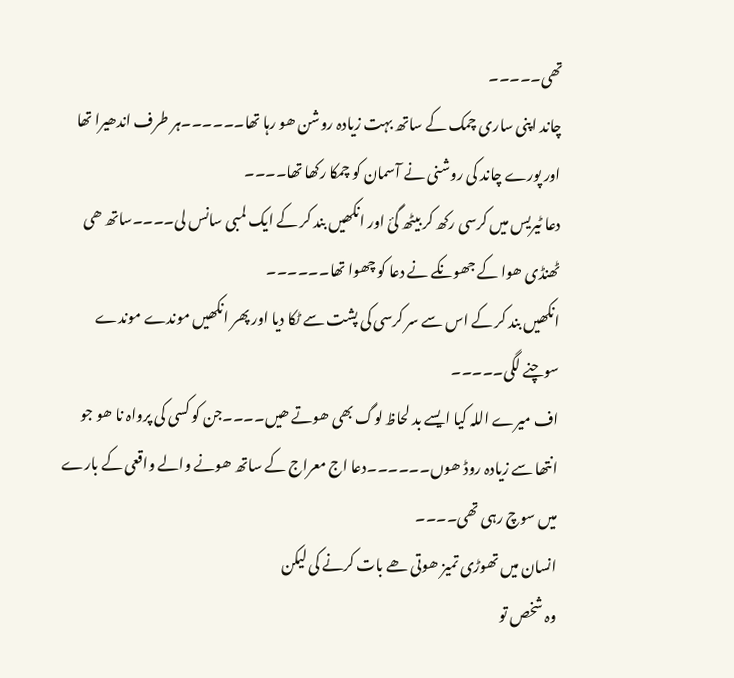تھی۔۔۔۔۔
چاند اپنی ساری چمک کے ساتھ بہت زیادہ روشن ھو رہا تھا۔۔۔۔۔۔ہر طرف اندھیرا تھا اور پورے چاند کی روشنی نے آسمان کو چمکا رکھا تھا۔۔۔۔
دعا ٹیریس میں کرسی رکھ کر بیٹھ گئ اور انکھیں بند کر کے ایک لمبی سانس لی۔۔۔۔ساتھ ھی ٹھنڈی ھوا کے جھونکے نے دعا کو چھوا تھا۔۔۔۔۔۔
انکھیں بند کر کے اس سے سر کرسی کی پشت سے ٹکا دیا اور پھر انکھیں موندے موندے سوچنے لگی۔۔۔۔۔
اف میرے اللہ کیا ایسے بد لحاظ لوگ بھی ھوتے ھیں۔۔۔۔جن کو کسی کی پرواہ نا ھو جو انتھا سے زیادہ روڈ ھوں۔۔۔۔۔۔دعا اج معراج کے ساتھ ھونے والے واقعی کے بارے میں سوچ رہی تھی۔۔۔۔
انسان میں تھوڑی تمیز ھوتی ھے بات کرنے کی لیکن
وہ شخص تو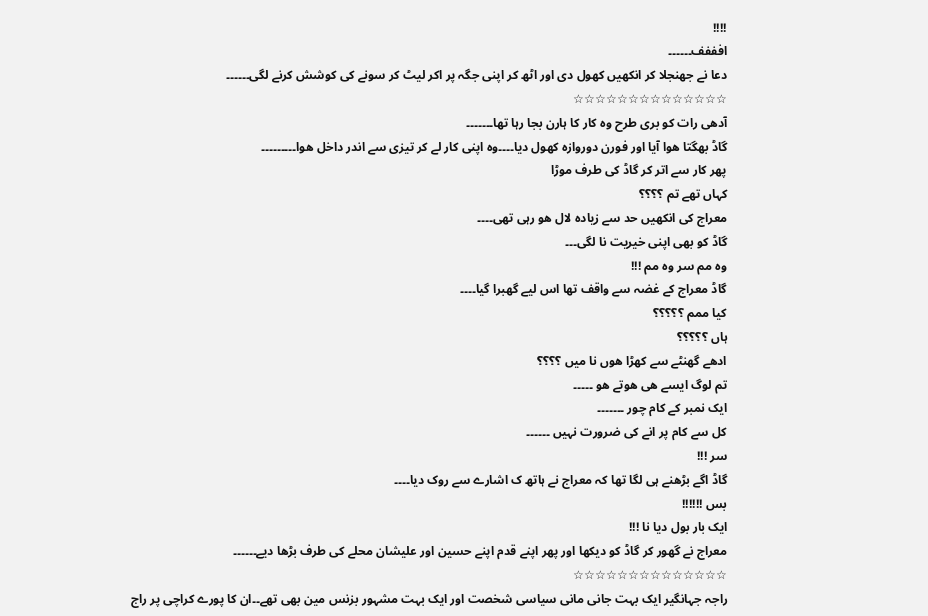!!!!
افففف۔۔۔۔۔۔
دعا نے جھنجلا کر انکھیں کھول دی اور اٹھ کر اپنی جگہ پر اکر لیٹ کر سونے کی کوشش کرنے لگی۔۔۔۔۔۔
☆☆☆☆☆☆☆☆☆☆☆☆☆☆
آدھی رات کو بری طرح وہ کار کا ہارن بجا رہا تھا۔۔۔۔۔۔۔
گاڈ بھگتا ھوا آیا اور فورن دوروازہ کھول دیا۔۔۔۔وہ اپنی کار لے کر تیزی سے اندر داخل ھوا۔۔۔۔۔۔۔۔۔
پھر کار سے اتر کر گاڈ کی طرف موڑا
کہاں تھے تم ؟؟؟؟
معراج کی انکھیں حد سے زیادہ لال ھو رہی تھی۔۔۔۔
گاڈ کو بھی اپنی خیریت نا لگی۔۔۔
وہ مم سر وہ مم !!!
گاڈ معراج کے غضہ سے واقف تھا اس لیے گھبرا گیا۔۔۔۔
کیا ممم ؟؟؟؟؟
ہاں ؟؟؟؟؟
ادھے گھنٹے سے کھڑا ھوں نا میں ؟؟؟؟
تم لوگ ایسے ھی ھوتے ھو ۔۔۔۔۔
ایک نمبر کے کام چور ۔۔۔۔۔۔۔
کل سے کام پر انے کی ضرورت نہیں ۔۔۔۔۔۔
سر !!!
گاڈ اگے بڑھنے ہی لگا تھا کہ معراج نے ہاتھ ک اشارے سے روک دیا۔۔۔۔
بس !!!!!!
ایک بار بول دیا نا !!!
معراج نے گھور کر گاڈ کو دیکھا اور پھر اپنے قدم اپنے حسین اور علیشان محلے کی طرف بڑھا دیے۔۔۔۔۔۔
☆☆☆☆☆☆☆☆☆☆☆☆☆☆
راجہ جہانگیر ایک بہت جانی مانی سیاسی شخصت اور ایک بہت مشہور بزنس مین بھی تھے۔۔ان کا پورے کراچی پر راج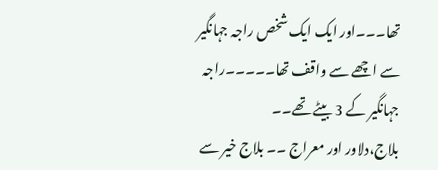تھا۔۔۔اور ایک ایک شخص راجہ جہانگیر سے اچھے سے واقف تھا۔۔۔۔۔راجہ جہانگیر کے 3 بیٹے تھے۔۔
بلاج،دلاور اور معراج ۔۔ بلاج خیر سے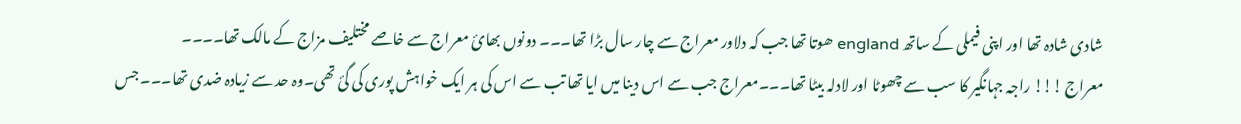شادی شادہ تھا اور اپنی فیملی کے ساتھ england ھوتا تھا جب کہ دلاور معراج سے چار سال بڑا تھا۔۔۔ دونوں بھائ معراج سے خاصے مختلیف مزاج کے مالک تھا۔۔۔۔
معراج !!! راجہ جہانگیر کا سب سے چھوٹا اور لادلہ بیٹا تھا۔۔۔معراج جب سے اس دینا میں ایا تھا تب سے اس کی ہر ایک خواہش پوری کی گئ تھی۔وہ حد سے زیادہ ضدی تھا۔۔۔ جس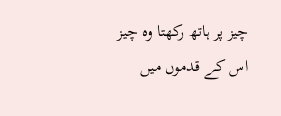چیز پر ہاتھ رکھتا وہ چیز اس کے قدموں میں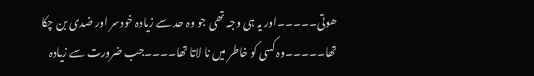ھوتی۔۔۔۔۔اور یہ ہی وجہ تھی جو وہ حد سے زیادہ خودسر اور ضدی بن چکا تھا۔۔۔۔۔وہ کسی کو خاطر میں نا لاتا تھا۔۔۔۔جب ضرورت سے زیادہ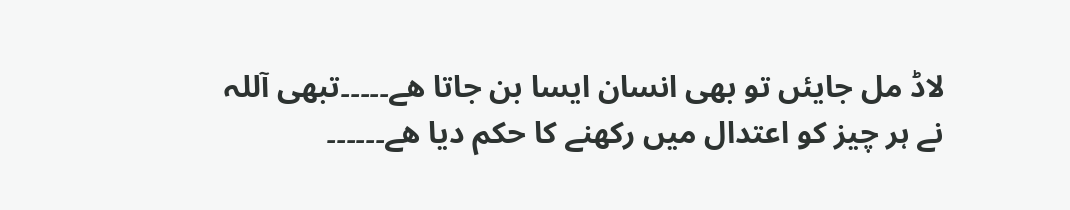لاڈ مل جایئں تو بھی انسان ایسا بن جاتا ھے۔۔۔۔۔تبھی آللہ نے ہر چیز کو اعتدال میں رکھنے کا حکم دیا ھے۔۔۔۔۔۔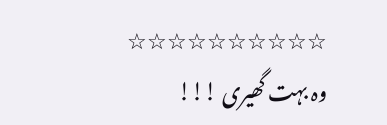☆☆☆☆☆☆☆☆☆☆
وہ بہت گھیری !!!